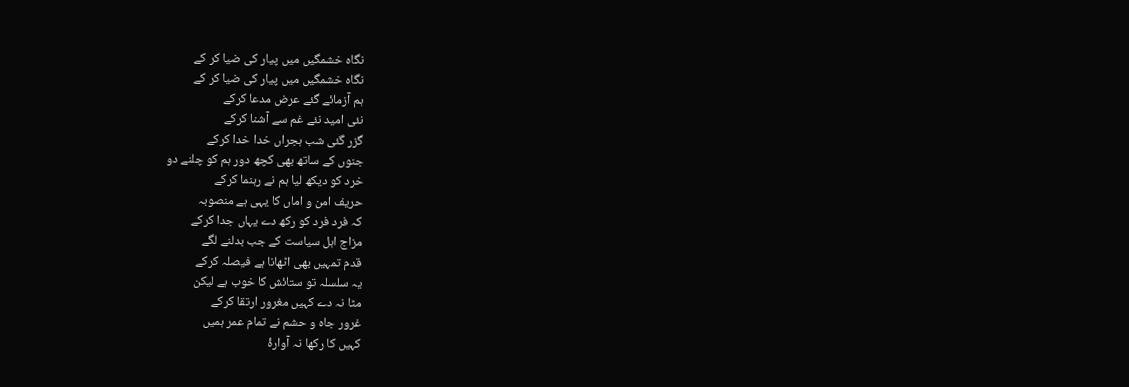نگاہ خشمگیں میں پیار کی ضیا کر کے
نگاہ خشمگیں میں پیار کی ضیا کر کے
ہم آزمائے گئے عرض مدعا کرکے
نئی امید نئے غم سے آشنا کرکے
گزر گئی شب ہجراں خدا خدا کرکے
جنوں کے ساتھ بھی کچھ دور ہم کو چلنے دو
خرد کو دیکھ لیا ہم نے رہنما کرکے
حریف امن و اماں کا یہی ہے منصوبہ
کہ فرد فرد کو رکھ دے یہاں جدا کرکے
مزاج اہل سیاست کے جب بدلنے لگے
قدم تمہیں بھی اٹھانا ہے فیصلہ کرکے
یہ سلسلہ تو ستائش کا خوب ہے لیکن
مٹا نہ دے کہیں مغرور ارتقا کرکے
غرور جاہ و حشم نے تمام عمر ہمیں
کہیں کا رکھا نہ آوارۂ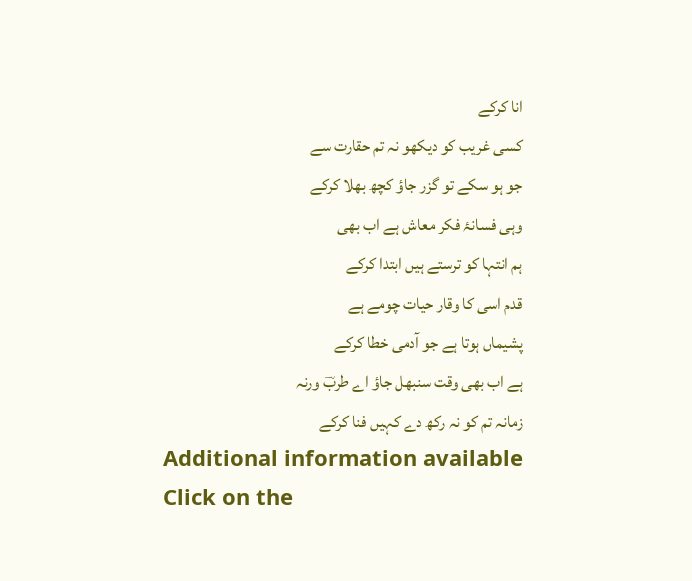انا کرکے
کسی غریب کو دیکھو نہ تم حقارت سے
جو ہو سکے تو گزر جاؤ کچھ بھلا کرکے
وہی فسانۂ فکر معاش ہے اب بھی
ہم انتہا کو ترستے ہیں ابتدا کرکے
قدم اسی کا وقار حیات چومے ہے
پشیماں ہوتا ہے جو آدمی خطا کرکے
ہے اب بھی وقت سنبھل جاؤ اے طربؔ ورنہ
زمانہ تم کو نہ رکھ دے کہیں فنا کرکے
Additional information available
Click on the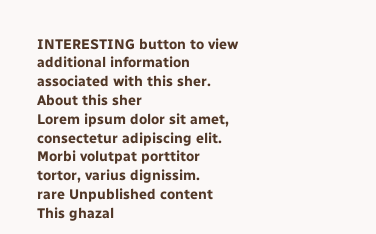INTERESTING button to view additional information associated with this sher.
About this sher
Lorem ipsum dolor sit amet, consectetur adipiscing elit. Morbi volutpat porttitor tortor, varius dignissim.
rare Unpublished content
This ghazal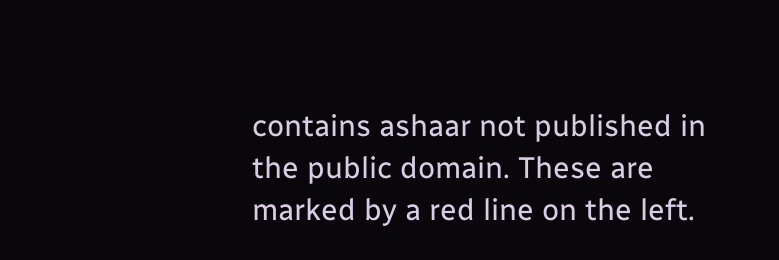contains ashaar not published in the public domain. These are marked by a red line on the left.